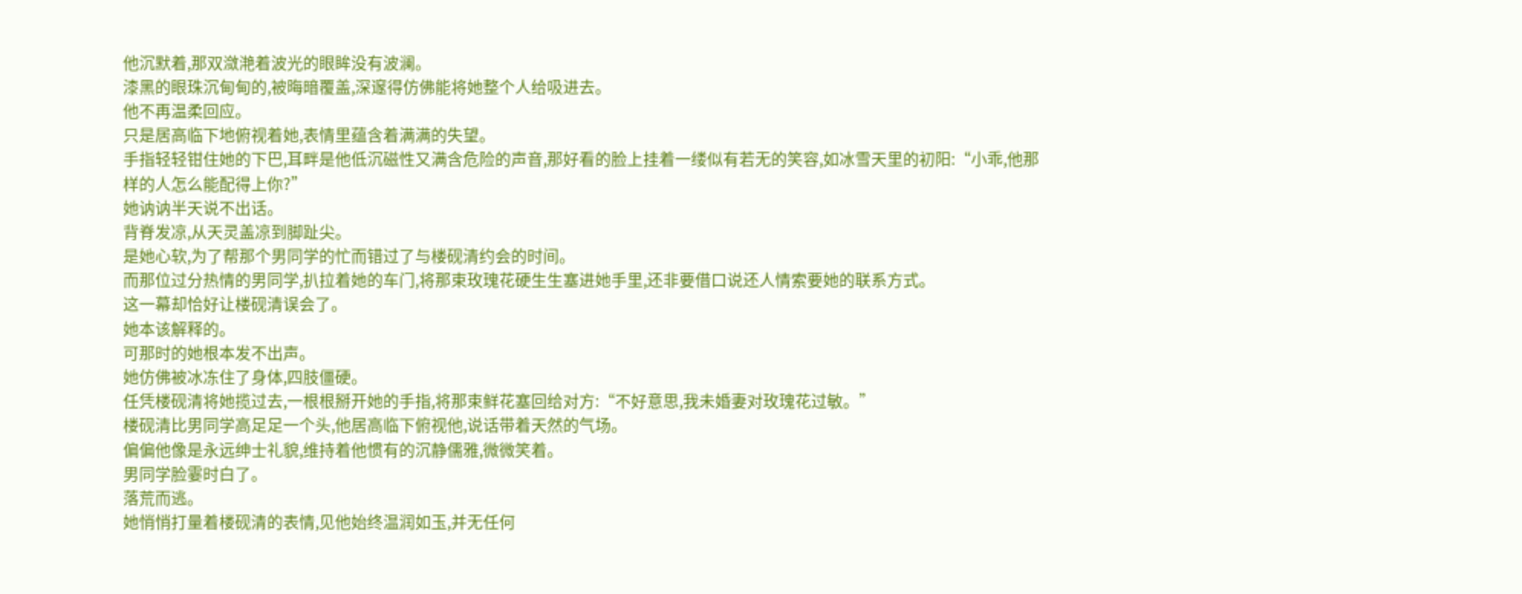他沉默着,那双潋滟着波光的眼眸没有波澜。
漆黑的眼珠沉甸甸的,被晦暗覆盖,深邃得仿佛能将她整个人给吸进去。
他不再温柔回应。
只是居高临下地俯视着她,表情里蕴含着满满的失望。
手指轻轻钳住她的下巴,耳畔是他低沉磁性又满含危险的声音,那好看的脸上挂着一缕似有若无的笑容,如冰雪天里的初阳:“小乖,他那样的人怎么能配得上你?”
她讷讷半天说不出话。
背脊发凉,从天灵盖凉到脚趾尖。
是她心软,为了帮那个男同学的忙而错过了与楼砚清约会的时间。
而那位过分热情的男同学,扒拉着她的车门,将那束玫瑰花硬生生塞进她手里,还非要借口说还人情索要她的联系方式。
这一幕却恰好让楼砚清误会了。
她本该解释的。
可那时的她根本发不出声。
她仿佛被冰冻住了身体,四肢僵硬。
任凭楼砚清将她揽过去,一根根掰开她的手指,将那束鲜花塞回给对方:“不好意思,我未婚妻对玫瑰花过敏。”
楼砚清比男同学高足足一个头,他居高临下俯视他,说话带着天然的气场。
偏偏他像是永远绅士礼貌,维持着他惯有的沉静儒雅,微微笑着。
男同学脸霎时白了。
落荒而逃。
她悄悄打量着楼砚清的表情,见他始终温润如玉,并无任何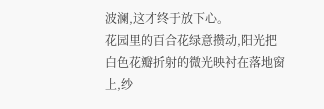波澜,这才终于放下心。
花园里的百合花绿意攒动,阳光把白色花瓣折射的微光映衬在落地窗上,纱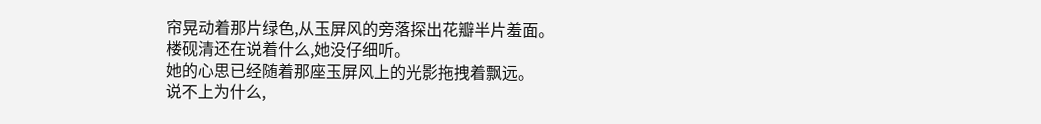帘晃动着那片绿色,从玉屏风的旁落探出花瓣半片羞面。
楼砚清还在说着什么,她没仔细听。
她的心思已经随着那座玉屏风上的光影拖拽着飘远。
说不上为什么,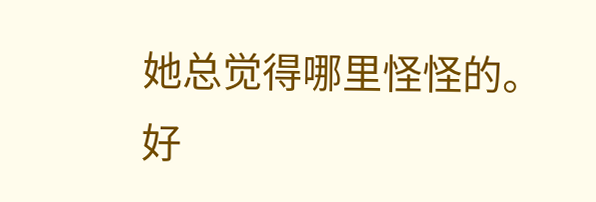她总觉得哪里怪怪的。
好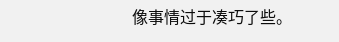像事情过于凑巧了些。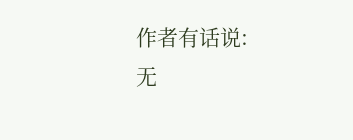作者有话说:
无